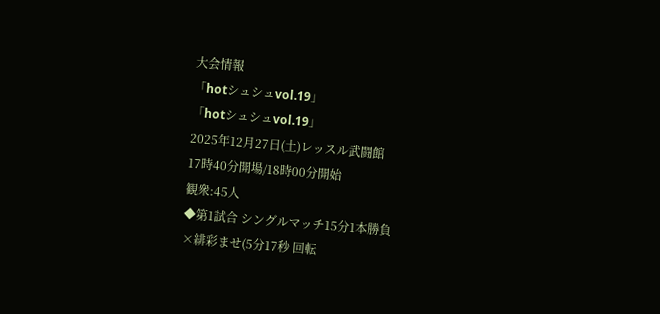大会情報
「hotシュシュvol.19」
「hotシュシュvol.19」
2025年12月27日(土)レッスル武闘館
17時40分開場/18時00分開始
観衆:45人
◆第1試合 シングルマッチ15分1本勝負
×緋彩ませ(5分17秒 回転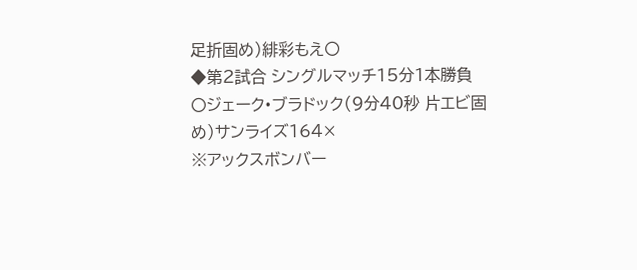足折固め)緋彩もえ〇
◆第2試合 シングルマッチ15分1本勝負
〇ジェーク•ブラドック(9分40秒 片エビ固め)サンライズ164×
※アックスボンバー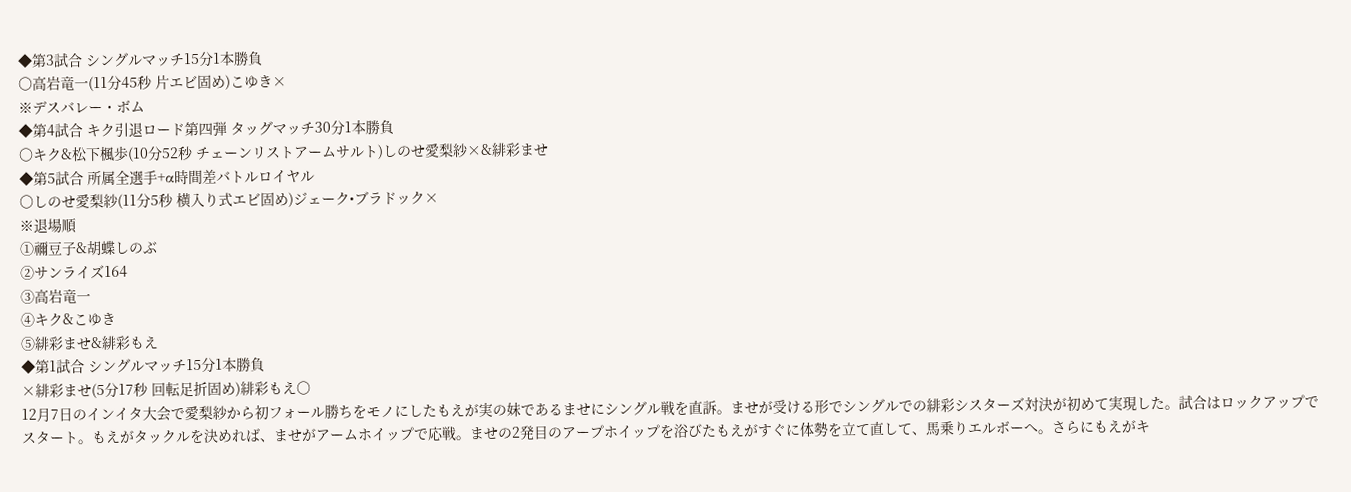◆第3試合 シングルマッチ15分1本勝負
〇高岩竜一(11分45秒 片エビ固め)こゆき×
※デスバレー・ボム
◆第4試合 キク引退ロード第四弾 タッグマッチ30分1本勝負
〇キク&松下楓歩(10分52秒 チェーンリストアームサルト)しのせ愛梨紗×&緋彩ませ
◆第5試合 所属全選手+α時間差バトルロイヤル
〇しのせ愛梨紗(11分5秒 横入り式エビ固め)ジェーク•ブラドック×
※退場順
①禰豆子&胡蝶しのぶ
②サンライズ164
③高岩竜一
④キク&こゆき
⑤緋彩ませ&緋彩もえ
◆第1試合 シングルマッチ15分1本勝負
×緋彩ませ(5分17秒 回転足折固め)緋彩もえ〇
12月7日のインイタ大会で愛梨紗から初フォール勝ちをモノにしたもえが実の妹であるませにシングル戦を直訴。ませが受ける形でシングルでの緋彩シスターズ対決が初めて実現した。試合はロックアップでスタート。もえがタックルを決めれば、ませがアームホイップで応戦。ませの2発目のアープホイップを浴びたもえがすぐに体勢を立て直して、馬乗りエルボーへ。さらにもえがキ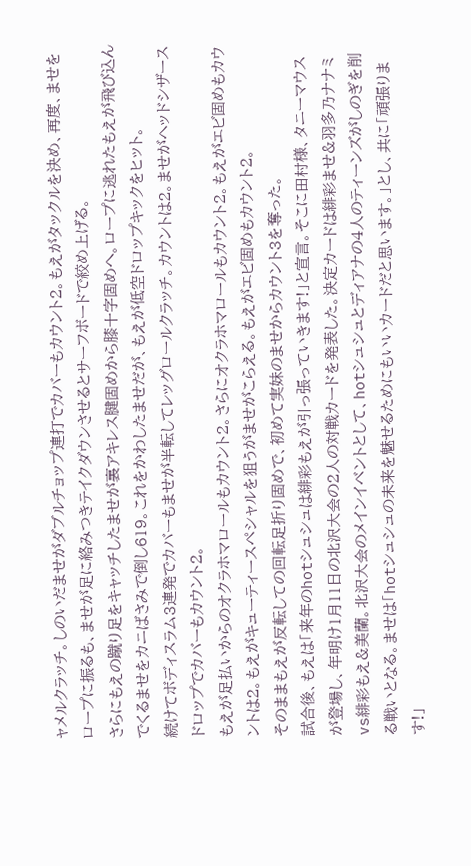ャメルクラッチ。しのいだませがダブルチョップ連打でカバーもカウント2。もえがタックルを決め、再度、ませをロープに振るも、ませが足に絡みつきテイクダウンさせるとサーフボードで絞め上げる。
さらにもえの蹴り足をキャッチしたませが裏アキレス腱固めから膝十字固めへ。ロープに逃れたもえが飛び込んでくるませをカニばさみで倒し619。これをかわしたませだが、もえが低空ドロップキックをヒット。
続けてボディスラム3連発でカバーもませが半転してレッグロールクラッチ。カウントは2。ませがヘッドシザースドロップでカバーもカウント2。
もえが足払いからのオクラホマロールもカウント2。さらにオクラホマロールもカウント2。もえがエビ固めもカウントは2。もえがキューティースペシャルを狙うがませがこらえる。もえがエビ固めもカウント2。
そのままもえが反転しての回転足折り固めで、初めて実妹のませからカウント3を奪った。
試合後、もえは「来年のhotシュシュは緋彩もえが引っ張っていきます!」と宣言。そこに田村様、タニーマウスが登場し、年明け1月11日の北沢大会の2人の対戦カードを発表した。決定カードは緋彩ませ&羽多乃ナナミvs緋彩もえ&美蘭。北沢大会のメインイベントとして、hotシュシュとディアナの4人のティーンズがしのぎを削る戦いとなる。ませは「hotシュシュの未来を魅せるためにもいいカードだと思います。」とし、共に「頑張ります!」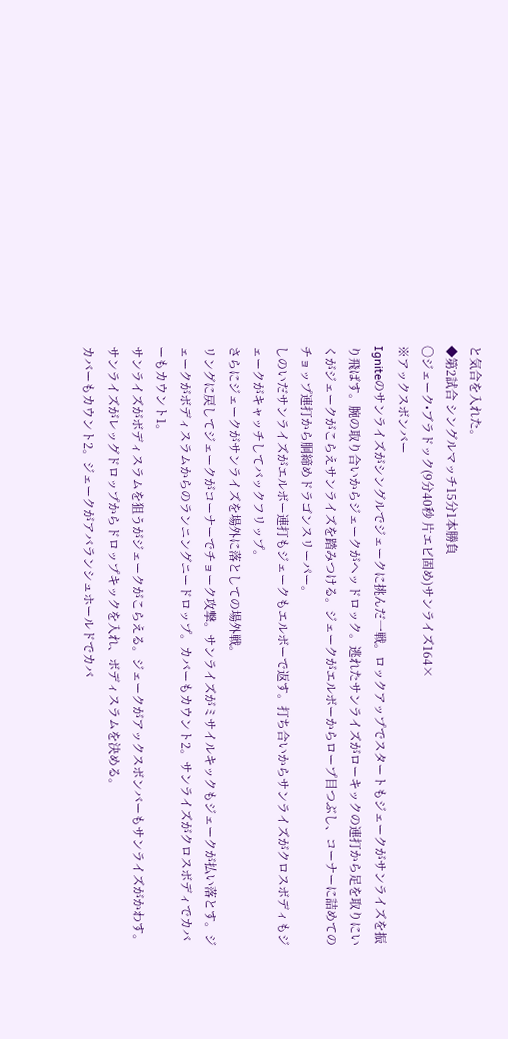と気合を入れた。
◆第2試合 シングルマッチ15分1本勝負
〇ジェーク•ブラドック(9分40秒 片エビ固め)サンライズ164×
※アックスボンバー
Igniteのサンライズがシングルでジェークに挑んだ一戦。ロックアップでスタートもジェークがサンライズを振り飛ばす。腕の取り合いからジェークがヘッドロック。逃れたサンライズがローキックの連打から足を取りにいくがジェークがこらえサンライズを踏みつける。ジェークがエルボーからロープ目つぶし、コーナーに詰めてのチョップ連打から胴締めドラゴンスリーパー。
しのいだサンライズがエルボー連打もジェークもエルボーで返す。打ち合いからサンライズがクロスボディもジェークがキャッチしてバックフリップ。
さらにジェークがサンライズを場外に落としての場外戦。
リングに戻してジェークがコーナーでチョーク攻撃。サンライズがミサイルキックもジェークが払い落とす。ジェークがボディスラムからのランニングニードロップ。カバーもカウント2。サンライズがクロスボディでカバーもカウント1。
サンライズがボディスラムを狙うがジェークがこらえる。ジェークがアックスボンバーもサンライズがかわす。
サンライズがレッグドロップからドロップキックを入れ、ボディスラムを決める。
カバーもカウント2。ジェークがアバランシュホールドでカバ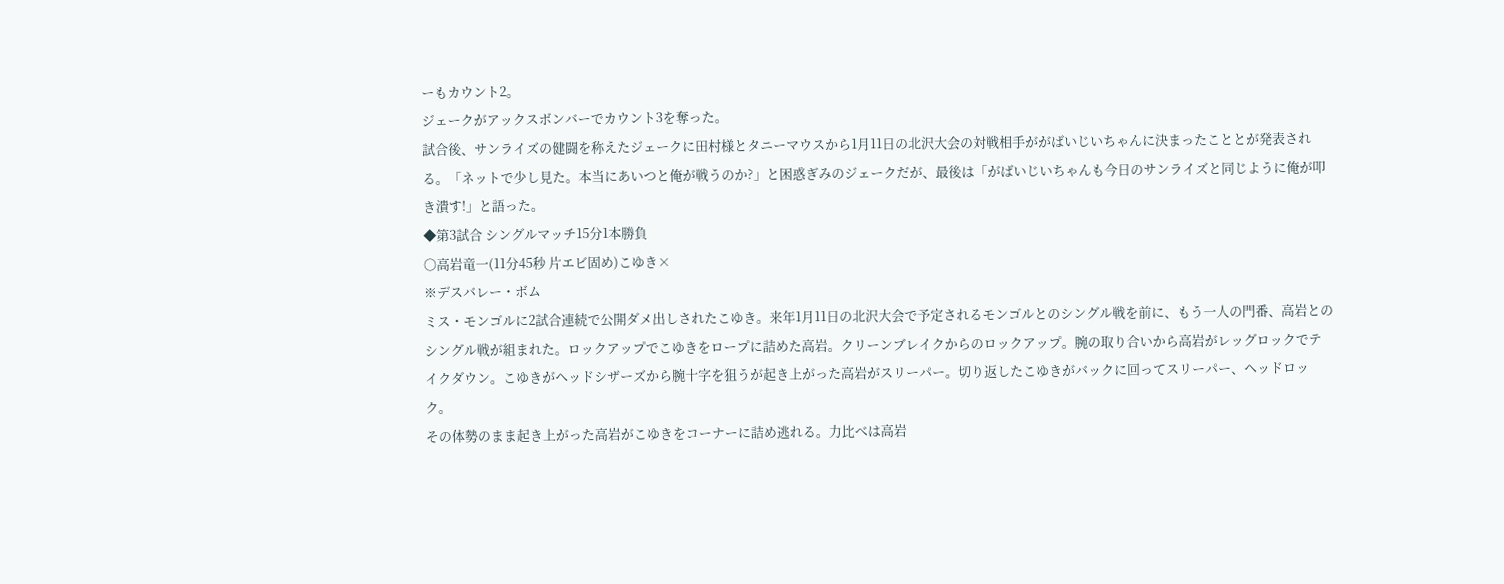ーもカウント2。
ジェークがアックスボンバーでカウント3を奪った。
試合後、サンライズの健闘を称えたジェークに田村様とタニーマウスから1月11日の北沢大会の対戦相手ががばいじいちゃんに決まったこととが発表される。「ネットで少し見た。本当にあいつと俺が戦うのか?」と困惑ぎみのジェークだが、最後は「がばいじいちゃんも今日のサンライズと同じように俺が叩き潰す!」と語った。
◆第3試合 シングルマッチ15分1本勝負
〇高岩竜一(11分45秒 片エビ固め)こゆき×
※デスバレー・ボム
ミス・モンゴルに2試合連続で公開ダメ出しされたこゆき。来年1月11日の北沢大会で予定されるモンゴルとのシングル戦を前に、もう一人の門番、高岩とのシングル戦が組まれた。ロックアップでこゆきをロープに詰めた高岩。クリーンブレイクからのロックアップ。腕の取り合いから高岩がレッグロックでテイクダウン。こゆきがヘッドシザーズから腕十字を狙うが起き上がった高岩がスリーパー。切り返したこゆきがバックに回ってスリーパー、ヘッドロック。
その体勢のまま起き上がった高岩がこゆきをコーナーに詰め逃れる。力比べは高岩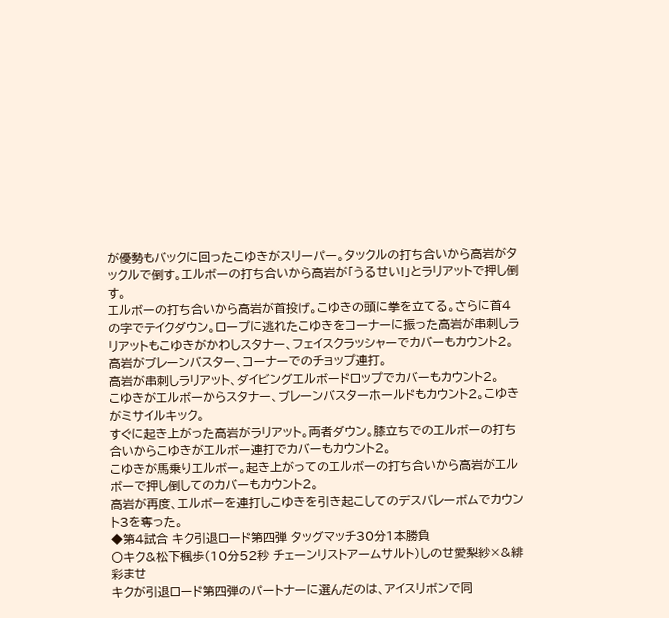が優勢もバックに回ったこゆきがスリーパー。タックルの打ち合いから高岩がタックルで倒す。エルボーの打ち合いから高岩が「うるせい!」とラリアットで押し倒す。
エルボーの打ち合いから高岩が首投げ。こゆきの頭に拳を立てる。さらに首4の字でテイクダウン。ロープに逃れたこゆきをコーナーに振った高岩が串刺しラリアットもこゆきがかわしスタナー、フェイスクラッシャーでカバーもカウント2。高岩がブレーンバスター、コーナーでのチョップ連打。
高岩が串刺しラリアット、ダイビングエルボードロップでカバーもカウント2。
こゆきがエルボーからスタナー、ブレーンバスターホールドもカウント2。こゆきがミサイルキック。
すぐに起き上がった高岩がラリアット。両者ダウン。膝立ちでのエルボーの打ち合いからこゆきがエルボー連打でカバーもカウント2。
こゆきが馬乗りエルボー。起き上がってのエルボーの打ち合いから高岩がエルボーで押し倒してのカバーもカウント2。
高岩が再度、エルボーを連打しこゆきを引き起こしてのデスバレーボムでカウント3を奪った。
◆第4試合 キク引退ロード第四弾 タッグマッチ30分1本勝負
〇キク&松下楓歩(10分52秒 チェーンリストアームサルト)しのせ愛梨紗×&緋彩ませ
キクが引退ロード第四弾のパートナーに選んだのは、アイスリボンで同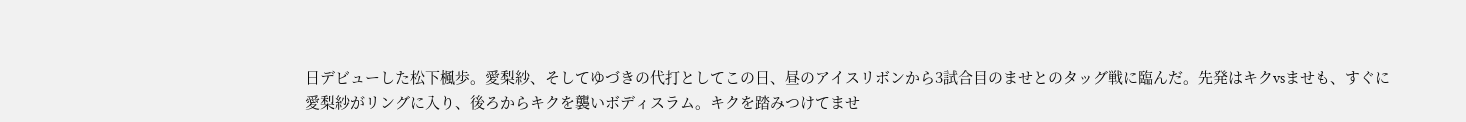日デビューした松下楓歩。愛梨紗、そしてゆづきの代打としてこの日、昼のアイスリボンから3試合目のませとのタッグ戦に臨んだ。先発はキクvsませも、すぐに愛梨紗がリングに入り、後ろからキクを襲いボディスラム。キクを踏みつけてませ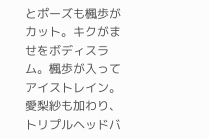とポーズも楓歩がカット。キクがませをボディスラム。楓歩が入ってアイストレイン。
愛梨紗も加わり、トリプルヘッドバ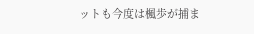ットも今度は楓歩が捕ま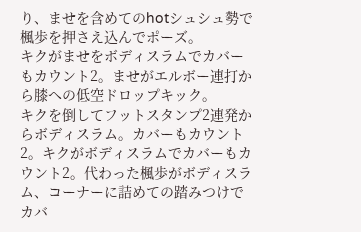り、ませを含めてのhotシュシュ勢で楓歩を押さえ込んでポーズ。
キクがませをボディスラムでカバーもカウント2。ませがエルボー連打から膝への低空ドロップキック。
キクを倒してフットスタンプ2連発からボディスラム。カバーもカウント2。キクがボディスラムでカバーもカウント2。代わった楓歩がボディスラム、コーナーに詰めての踏みつけでカバ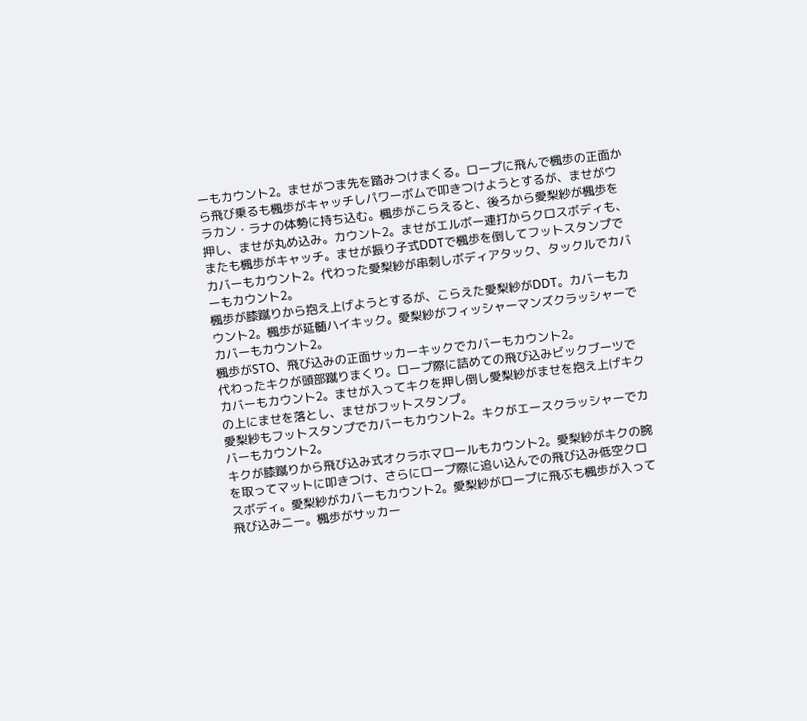ーもカウント2。ませがつま先を踏みつけまくる。ロープに飛んで楓歩の正面から飛び乗るも楓歩がキャッチしパワーボムで叩きつけようとするが、ませがウラカン・ラナの体勢に持ち込む。楓歩がこらえると、後ろから愛梨紗が楓歩を押し、ませが丸め込み。カウント2。ませがエルボー連打からクロスボディも、またも楓歩がキャッチ。ませが振り子式DDTで楓歩を倒してフットスタンプでカバーもカウント2。代わった愛梨紗が串刺しボディアタック、タックルでカバーもカウント2。
楓歩が膝蹴りから抱え上げようとするが、こらえた愛梨紗がDDT。カバーもカウント2。楓歩が延髄ハイキック。愛梨紗がフィッシャーマンズクラッシャーでカバーもカウント2。
楓歩がSTO、飛び込みの正面サッカーキックでカバーもカウント2。
代わったキクが頭部蹴りまくり。ロープ際に詰めての飛び込みビックブーツでカバーもカウント2。ませが入ってキクを押し倒し愛梨紗がませを抱え上げキクの上にませを落とし、ませがフットスタンプ。
愛梨紗もフットスタンプでカバーもカウント2。キクがエースクラッシャーでカバーもカウント2。
キクが膝蹴りから飛び込み式オクラホマロールもカウント2。愛梨紗がキクの腕を取ってマットに叩きつけ、さらにロープ際に追い込んでの飛び込み低空クロスボディ。愛梨紗がカバーもカウント2。愛梨紗がロープに飛ぶも楓歩が入って飛び込みニー。楓歩がサッカー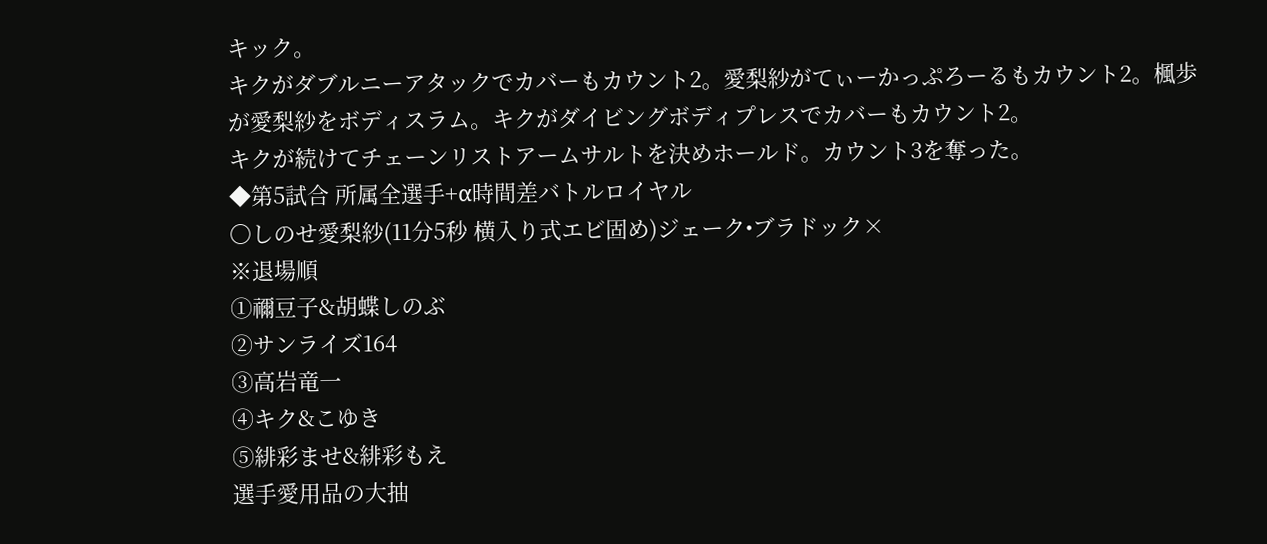キック。
キクがダブルニーアタックでカバーもカウント2。愛梨紗がてぃーかっぷろーるもカウント2。楓歩が愛梨紗をボディスラム。キクがダイビングボディプレスでカバーもカウント2。
キクが続けてチェーンリストアームサルトを決めホールド。カウント3を奪った。
◆第5試合 所属全選手+α時間差バトルロイヤル
〇しのせ愛梨紗(11分5秒 横入り式エビ固め)ジェーク•ブラドック×
※退場順
①禰豆子&胡蝶しのぶ
②サンライズ164
③高岩竜一
④キク&こゆき
⑤緋彩ませ&緋彩もえ
選手愛用品の大抽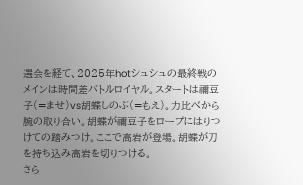選会を経て、2025年hotシュシュの最終戦のメインは時間差バトルロイヤル。スタートは禰豆子(=ませ)vs胡蝶しのぶ(=もえ)。力比べから腕の取り合い。胡蝶が禰豆子をロープにはりつけての踏みつけ。ここで高岩が登場。胡蝶が刀を持ち込み高岩を切りつける。
さら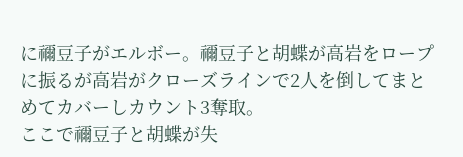に禰豆子がエルボー。禰豆子と胡蝶が高岩をロープに振るが高岩がクローズラインで2人を倒してまとめてカバーしカウント3奪取。
ここで禰豆子と胡蝶が失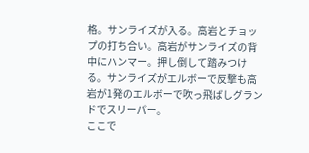格。サンライズが入る。高岩とチョップの打ち合い。高岩がサンライズの背中にハンマー。押し倒して踏みつける。サンライズがエルボーで反撃も高岩が1発のエルボーで吹っ飛ばしグランドでスリーパー。
ここで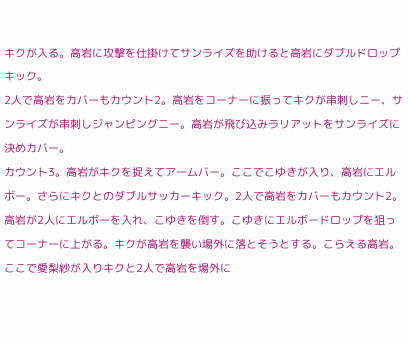キクが入る。高岩に攻撃を仕掛けてサンライズを助けると高岩にダブルドロップキック。
2人で高岩をカバーもカウント2。高岩をコーナーに振ってキクが串刺しニー、サンライズが串刺しジャンピングニー。高岩が飛び込みラリアットをサンライズに決めカバー。
カウント3。高岩がキクを捉えてアームバー。ここでこゆきが入り、高岩にエルボー。さらにキクとのダブルサッカーキック。2人で高岩をカバーもカウント2。高岩が2人にエルボーを入れ、こゆきを倒す。こゆきにエルボードロップを狙ってコーナーに上がる。キクが高岩を襲い場外に落とそうとする。こらえる高岩。ここで愛梨紗が入りキクと2人で高岩を場外に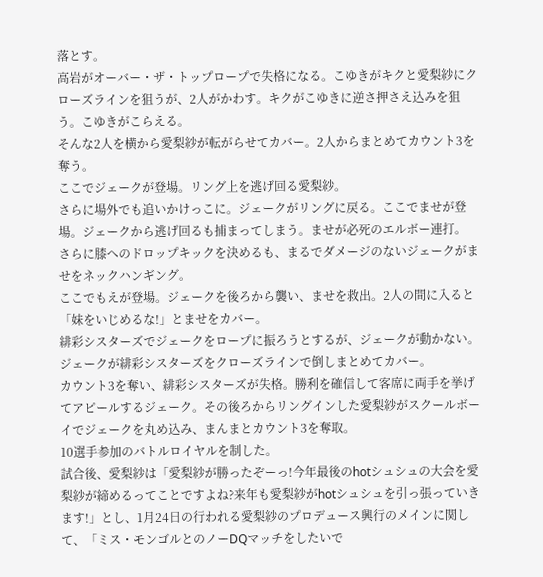落とす。
高岩がオーバー・ザ・トップロープで失格になる。こゆきがキクと愛梨紗にクローズラインを狙うが、2人がかわす。キクがこゆきに逆さ押さえ込みを狙う。こゆきがこらえる。
そんな2人を横から愛梨紗が転がらせてカバー。2人からまとめてカウント3を奪う。
ここでジェークが登場。リング上を逃げ回る愛梨紗。
さらに場外でも追いかけっこに。ジェークがリングに戻る。ここでませが登場。ジェークから逃げ回るも捕まってしまう。ませが必死のエルボー連打。
さらに膝へのドロップキックを決めるも、まるでダメージのないジェークがませをネックハンギング。
ここでもえが登場。ジェークを後ろから襲い、ませを救出。2人の間に入ると「妹をいじめるな!」とませをカバー。
緋彩シスターズでジェークをロープに振ろうとするが、ジェークが動かない。ジェークが緋彩シスターズをクローズラインで倒しまとめてカバー。
カウント3を奪い、緋彩シスターズが失格。勝利を確信して客席に両手を挙げてアピールするジェーク。その後ろからリングインした愛梨紗がスクールボーイでジェークを丸め込み、まんまとカウント3を奪取。
10選手参加のバトルロイヤルを制した。
試合後、愛梨紗は「愛梨紗が勝ったぞーっ!今年最後のhotシュシュの大会を愛梨紗が締めるってことですよね?来年も愛梨紗がhotシュシュを引っ張っていきます!」とし、1月24日の行われる愛梨紗のプロデュース興行のメインに関して、「ミス・モンゴルとのノーDQマッチをしたいで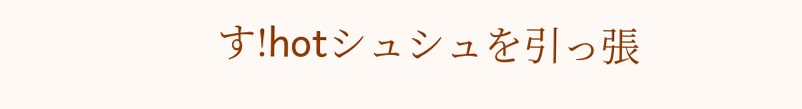す!hotシュシュを引っ張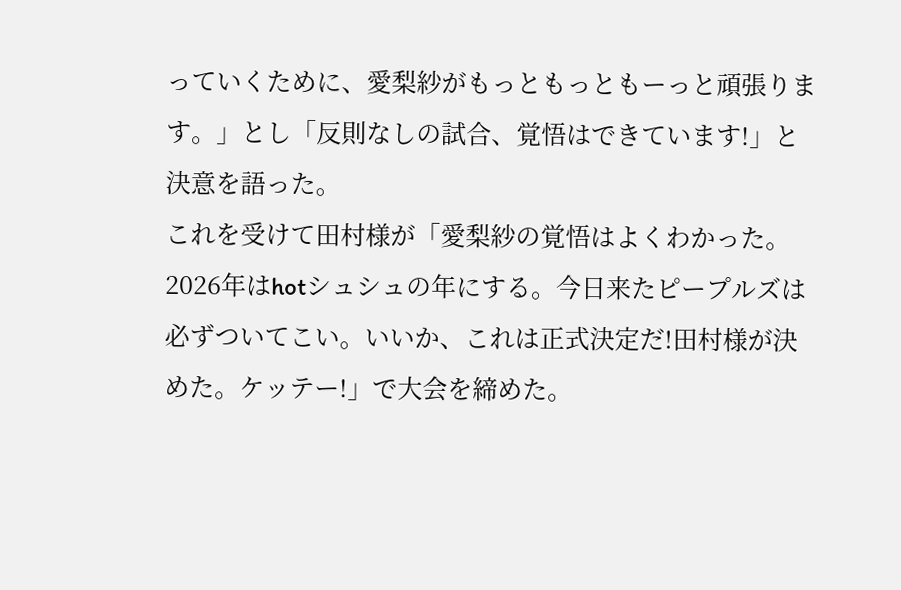っていくために、愛梨紗がもっともっともーっと頑張ります。」とし「反則なしの試合、覚悟はできています!」と決意を語った。
これを受けて田村様が「愛梨紗の覚悟はよくわかった。2026年はhotシュシュの年にする。今日来たピープルズは必ずついてこい。いいか、これは正式決定だ!田村様が決めた。ケッテー!」で大会を締めた。